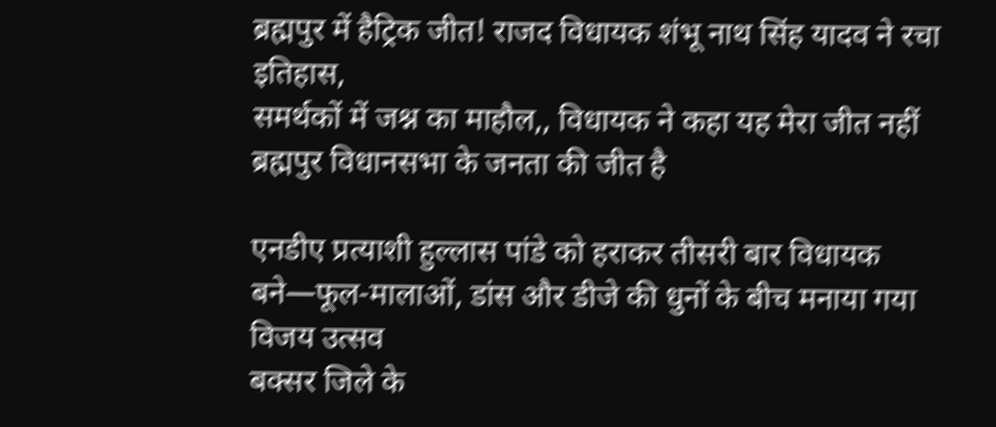ब्रह्मपुर में हैट्रिक जीत! राजद विधायक शंभू नाथ सिंह यादव ने रचा इतिहास,
समर्थकों में जश्न का माहौल,, विधायक ने कहा यह मेरा जीत नहीं ब्रह्मपुर विधानसभा के जनता की जीत है

एनडीए प्रत्याशी हुल्लास पांडे को हराकर तीसरी बार विधायक बने—फूल-मालाओं, डांस और डीजे की धुनों के बीच मनाया गया विजय उत्सव
बक्सर जिले के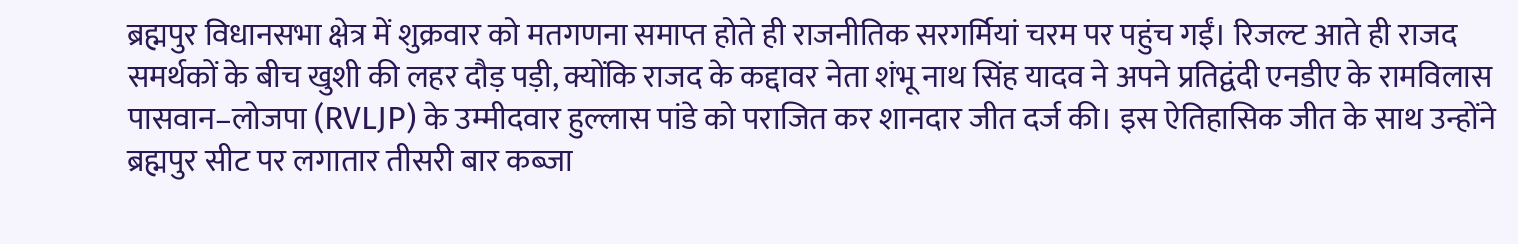ब्रह्मपुर विधानसभा क्षेत्र में शुक्रवार को मतगणना समाप्त होते ही राजनीतिक सरगर्मियां चरम पर पहुंच गईं। रिजल्ट आते ही राजद समर्थकों के बीच खुशी की लहर दौड़ पड़ी, क्योंकि राजद के कद्दावर नेता शंभू नाथ सिंह यादव ने अपने प्रतिद्वंदी एनडीए के रामविलास पासवान–लोजपा (RVLJP) के उम्मीदवार हुल्लास पांडे को पराजित कर शानदार जीत दर्ज की। इस ऐतिहासिक जीत के साथ उन्होंने ब्रह्मपुर सीट पर लगातार तीसरी बार कब्जा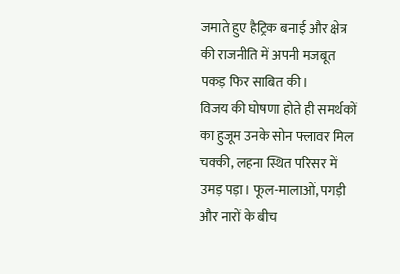जमाते हुए हैट्रिक बनाई और क्षेत्र की राजनीति में अपनी मजबूत पकड़ फिर साबित की।
विजय की घोषणा होते ही समर्थकों का हुजूम उनके सोन फ्लावर मिल चक्की, लहना स्थित परिसर में उमड़ पड़ा। फूल-मालाओं, पगड़ी और नारों के बीच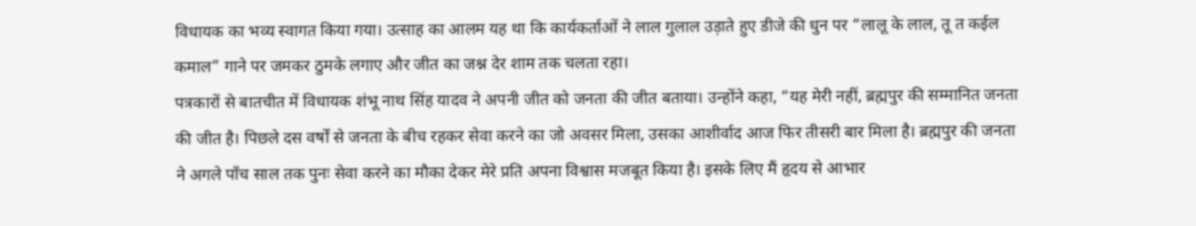विधायक का भव्य स्वागत किया गया। उत्साह का आलम यह था कि कार्यकर्ताओं ने लाल गुलाल उड़ाते हुए डीजे की धुन पर “लालू के लाल, तू त कईल कमाल” गाने पर जमकर ठुमके लगाए और जीत का जश्न देर शाम तक चलता रहा।
पत्रकारों से बातचीत में विधायक शंभू नाथ सिंह यादव ने अपनी जीत को जनता की जीत बताया। उन्होंने कहा, “यह मेरी नहीं, ब्रह्मपुर की सम्मानित जनता की जीत है। पिछले दस वर्षों से जनता के बीच रहकर सेवा करने का जो अवसर मिला, उसका आशीर्वाद आज फिर तीसरी बार मिला है। ब्रह्मपुर की जनता ने अगले पाँच साल तक पुनः सेवा करने का मौका देकर मेरे प्रति अपना विश्वास मजबूत किया है। इसके लिए मैं हृदय से आभार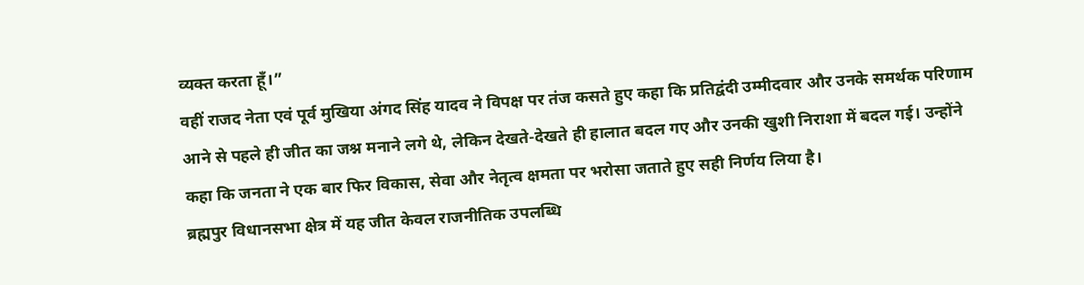व्यक्त करता हूँ।”
वहीं राजद नेता एवं पूर्व मुखिया अंगद सिंह यादव ने विपक्ष पर तंज कसते हुए कहा कि प्रतिद्वंदी उम्मीदवार और उनके समर्थक परिणाम आने से पहले ही जीत का जश्न मनाने लगे थे, लेकिन देखते-देखते ही हालात बदल गए और उनकी खुशी निराशा में बदल गई। उन्होंने कहा कि जनता ने एक बार फिर विकास, सेवा और नेतृत्व क्षमता पर भरोसा जताते हुए सही निर्णय लिया है।
ब्रह्मपुर विधानसभा क्षेत्र में यह जीत केवल राजनीतिक उपलब्धि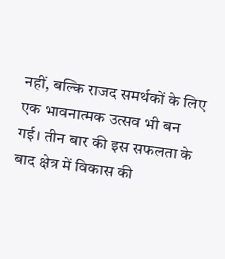नहीं, बल्कि राजद समर्थकों के लिए एक भावनात्मक उत्सव भी बन गई। तीन बार की इस सफलता के बाद क्षेत्र में विकास की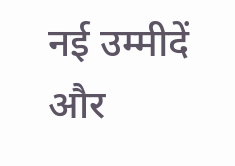नई उम्मीदें और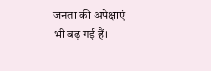जनता की अपेक्षाएं भी बढ़ गई हैं।